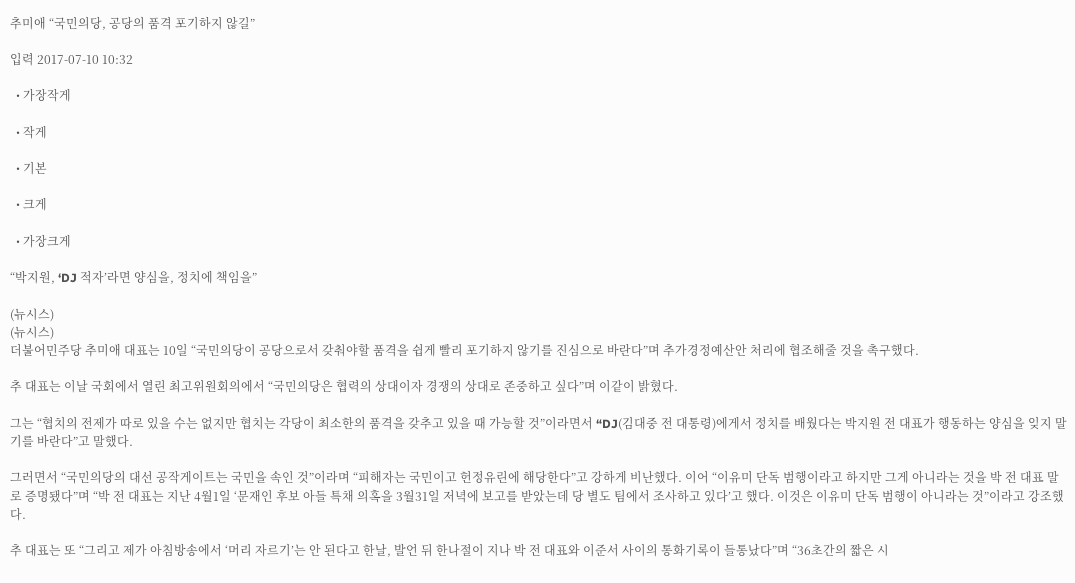추미애 “국민의당, 공당의 품격 포기하지 않길”

입력 2017-07-10 10:32

  • 가장작게

  • 작게

  • 기본

  • 크게

  • 가장크게

“박지원, ‘DJ 적자’라면 양심을, 정치에 책임을”

(뉴시스)
(뉴시스)
더불어민주당 추미애 대표는 10일 “국민의당이 공당으로서 갖춰야할 품격을 쉽게 빨리 포기하지 않기를 진심으로 바란다”며 추가경정예산안 처리에 협조해줄 것을 촉구했다.

추 대표는 이날 국회에서 열린 최고위원회의에서 “국민의당은 협력의 상대이자 경쟁의 상대로 존중하고 싶다”며 이같이 밝혔다.

그는 “협치의 전제가 따로 있을 수는 없지만 협치는 각당이 최소한의 품격을 갖추고 있을 때 가능할 것”이라면서 “DJ(김대중 전 대통령)에게서 정치를 배웠다는 박지원 전 대표가 행동하는 양심을 잊지 말기를 바란다”고 말했다.

그러면서 “국민의당의 대선 공작게이트는 국민을 속인 것”이라며 “피해자는 국민이고 헌정유린에 해당한다”고 강하게 비난했다. 이어 “이유미 단독 범행이라고 하지만 그게 아니라는 것을 박 전 대표 말로 증명됐다”며 “박 전 대표는 지난 4월1일 ‘문재인 후보 아들 특채 의혹을 3월31일 저녁에 보고를 받았는데 당 별도 팀에서 조사하고 있다’고 했다. 이것은 이유미 단독 범행이 아니라는 것”이라고 강조했다.

추 대표는 또 “그리고 제가 아침방송에서 ‘머리 자르기’는 안 된다고 한날, 발언 뒤 한나절이 지나 박 전 대표와 이준서 사이의 통화기록이 들통났다”며 “36초간의 짧은 시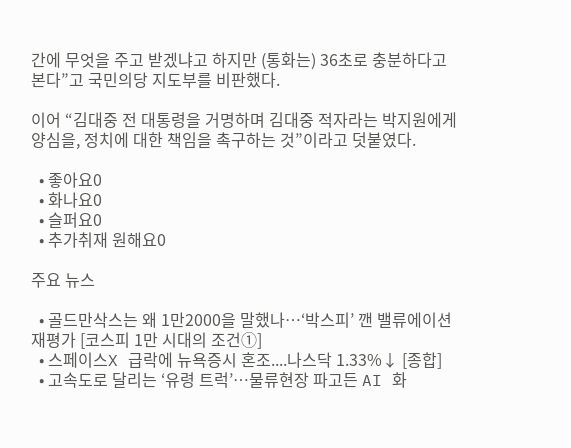간에 무엇을 주고 받겠냐고 하지만 (통화는) 36초로 충분하다고 본다”고 국민의당 지도부를 비판했다.

이어 “김대중 전 대통령을 거명하며 김대중 적자라는 박지원에게 양심을, 정치에 대한 책임을 촉구하는 것”이라고 덧붙였다.

  • 좋아요0
  • 화나요0
  • 슬퍼요0
  • 추가취재 원해요0

주요 뉴스

  • 골드만삭스는 왜 1만2000을 말했나…‘박스피’ 깬 밸류에이션 재평가 [코스피 1만 시대의 조건①]
  • 스페이스X 급락에 뉴욕증시 혼조....나스닥 1.33%↓ [종합]
  • 고속도로 달리는 ‘유령 트럭’…물류현장 파고든 AI 화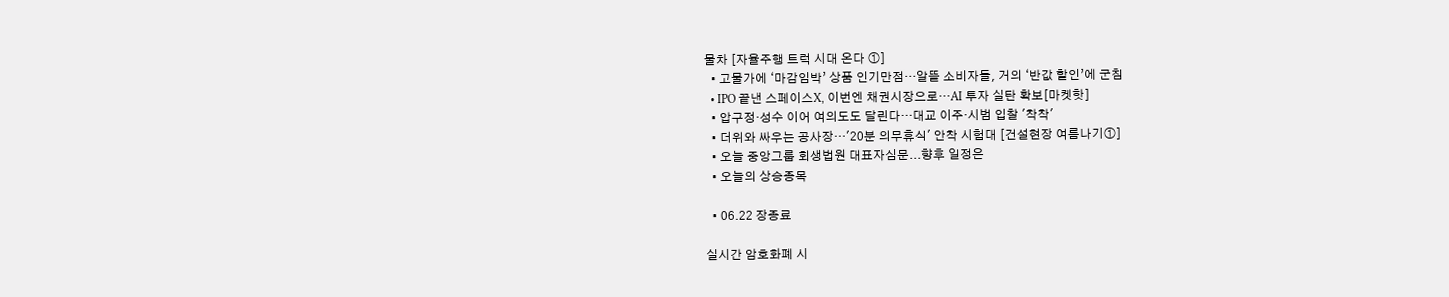물차 [자율주행 트럭 시대 온다 ①]
  • 고물가에 ‘마감임박’ 상품 인기만점…알뜰 소비자들, 거의 ‘반값 할인’에 군침
  • IPO 끝낸 스페이스X, 이번엔 채권시장으로…AI 투자 실탄 확보[마켓핫]
  • 압구정·성수 이어 여의도도 달린다…대교 이주·시범 입찰 '착착'
  • 더위와 싸우는 공사장…'20분 의무휴식' 안착 시험대 [건설현장 여름나기①]
  • 오늘 중앙그룹 회생법원 대표자심문...향후 일정은
  • 오늘의 상승종목

  • 06.22 장종료

실시간 암호화폐 시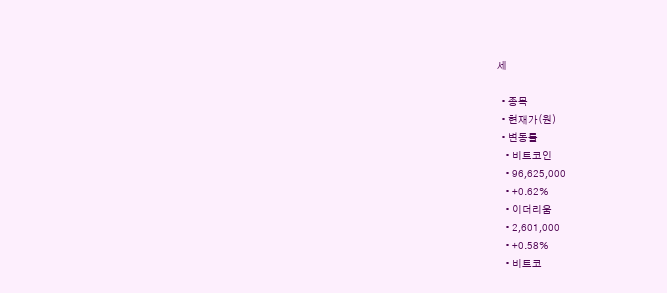세

  • 종목
  • 현재가(원)
  • 변동률
    • 비트코인
    • 96,625,000
    • +0.62%
    • 이더리움
    • 2,601,000
    • +0.58%
    • 비트코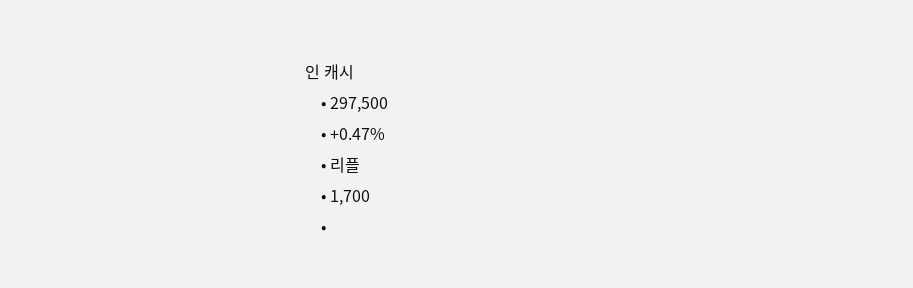인 캐시
    • 297,500
    • +0.47%
    • 리플
    • 1,700
    •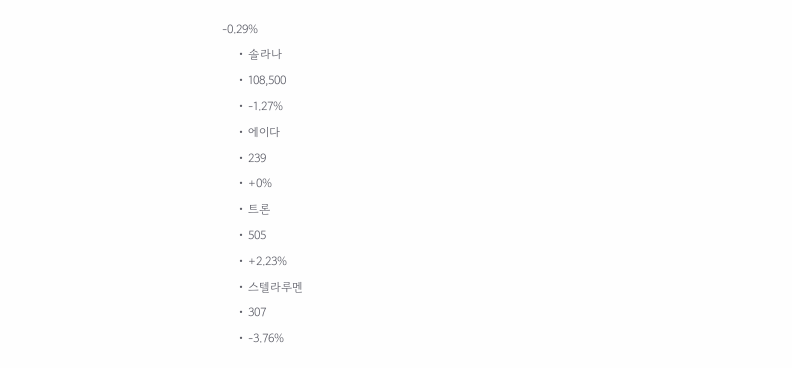-0.29%
    • 솔라나
    • 108,500
    • -1.27%
    • 에이다
    • 239
    • +0%
    • 트론
    • 505
    • +2.23%
    • 스텔라루멘
    • 307
    • -3.76%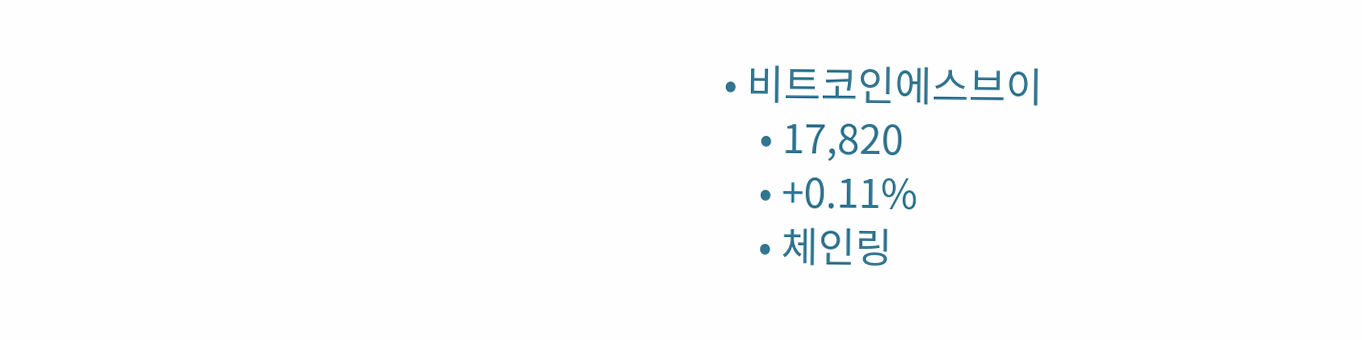• 비트코인에스브이
    • 17,820
    • +0.11%
    • 체인링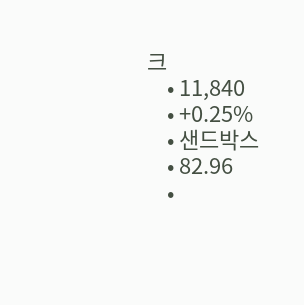크
    • 11,840
    • +0.25%
    • 샌드박스
    • 82.96
    •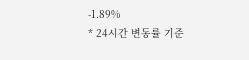-1.89%
* 24시간 변동률 기준